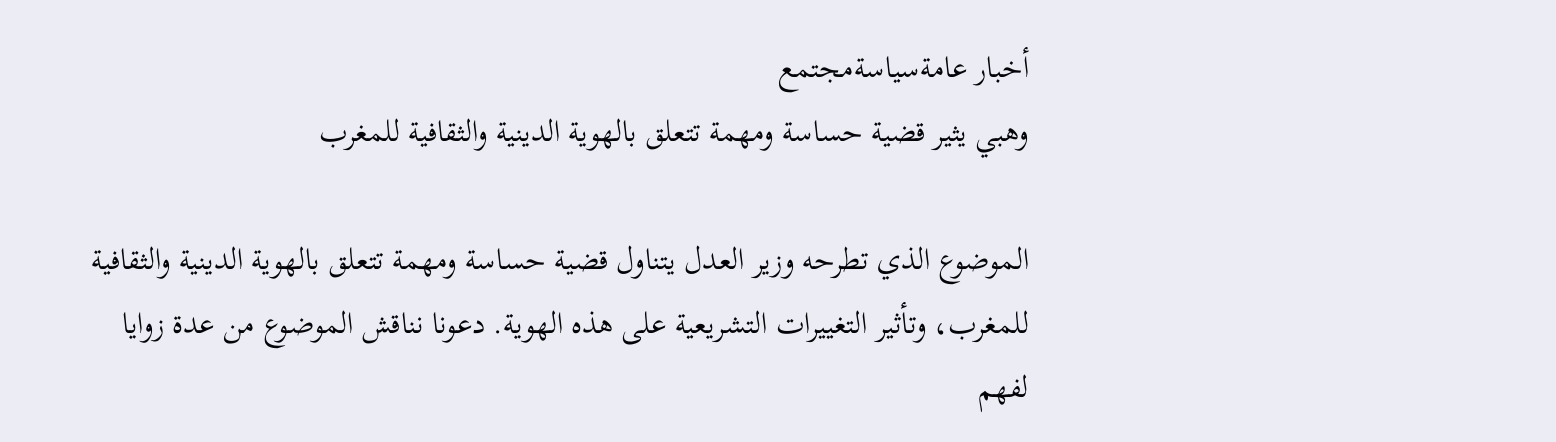أخبار عامةسياسةمجتمع
وهبي يثير قضية حساسة ومهمة تتعلق بالهوية الدينية والثقافية للمغرب

الموضوع الذي تطرحه وزير العدل يتناول قضية حساسة ومهمة تتعلق بالهوية الدينية والثقافية للمغرب، وتأثير التغييرات التشريعية على هذه الهوية. دعونا نناقش الموضوع من عدة زوايا لفهم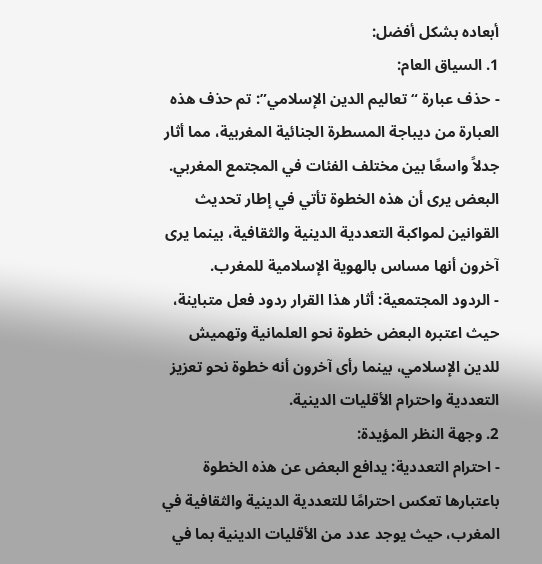أبعاده بشكل أفضل:
1. السياق العام:
- حذف عبارة “تعاليم الدين الإسلامي”: تم حذف هذه العبارة من ديباجة المسطرة الجنائية المغربية، مما أثار جدلاً واسعًا بين مختلف الفئات في المجتمع المغربي. البعض يرى أن هذه الخطوة تأتي في إطار تحديث القوانين لمواكبة التعددية الدينية والثقافية، بينما يرى آخرون أنها مساس بالهوية الإسلامية للمغرب.
- الردود المجتمعية: أثار هذا القرار ردود فعل متباينة، حيث اعتبره البعض خطوة نحو العلمانية وتهميش للدين الإسلامي، بينما رأى آخرون أنه خطوة نحو تعزيز التعددية واحترام الأقليات الدينية.
2. وجهة النظر المؤيدة:
- احترام التعددية: يدافع البعض عن هذه الخطوة باعتبارها تعكس احترامًا للتعددية الدينية والثقافية في المغرب، حيث يوجد عدد من الأقليات الدينية بما في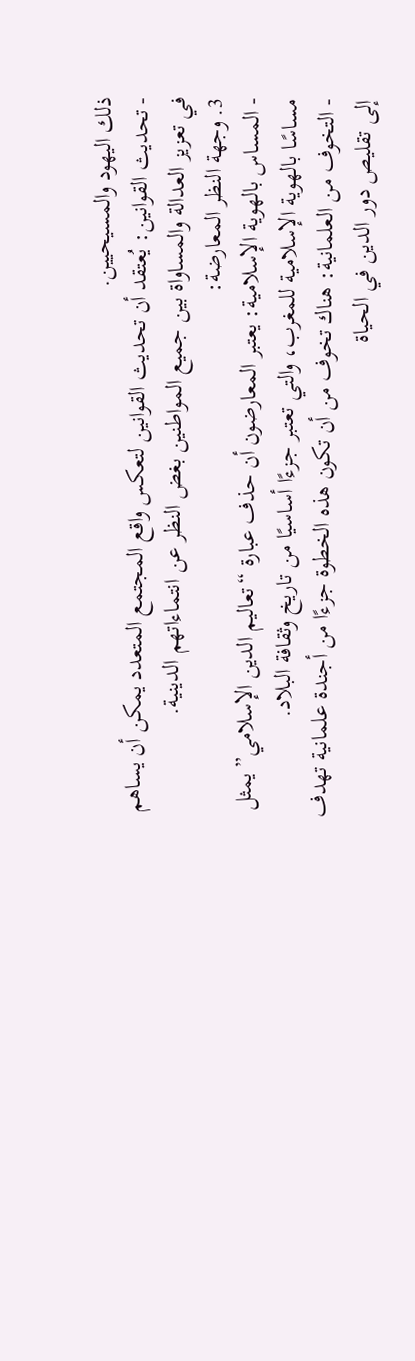ذلك اليهود والمسيحيين.
- تحديث القوانين: يُعتقد أن تحديث القوانين لتعكس واقع المجتمع المتعدد يمكن أن يساهم في تعزيز العدالة والمساواة بين جميع المواطنين بغض النظر عن انتماءاتهم الدينية.
3. وجهة النظر المعارضة:
- المساس بالهوية الإسلامية: يعتبر المعارضون أن حذف عبارة “تعاليم الدين الإسلامي” يمثل مساسًا بالهوية الإسلامية للمغرب، والتي تعتبر جزءًا أساسيًا من تاريخ وثقافة البلاد.
- التخوف من العلمانية: هناك تخوف من أن تكون هذه الخطوة جزءًا من أجندة علمانية تهدف إلى تقليص دور الدين في الحياة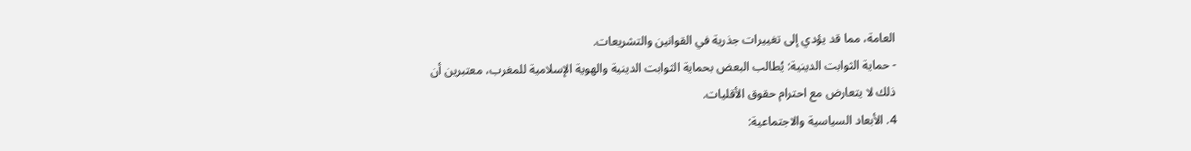العامة، مما قد يؤدي إلى تغييرات جذرية في القوانين والتشريعات.
- حماية الثوابت الدينية: يُطالب البعض بحماية الثوابت الدينية والهوية الإسلامية للمغرب، معتبرين أن ذلك لا يتعارض مع احترام حقوق الأقليات.
4. الأبعاد السياسية والاجتماعية: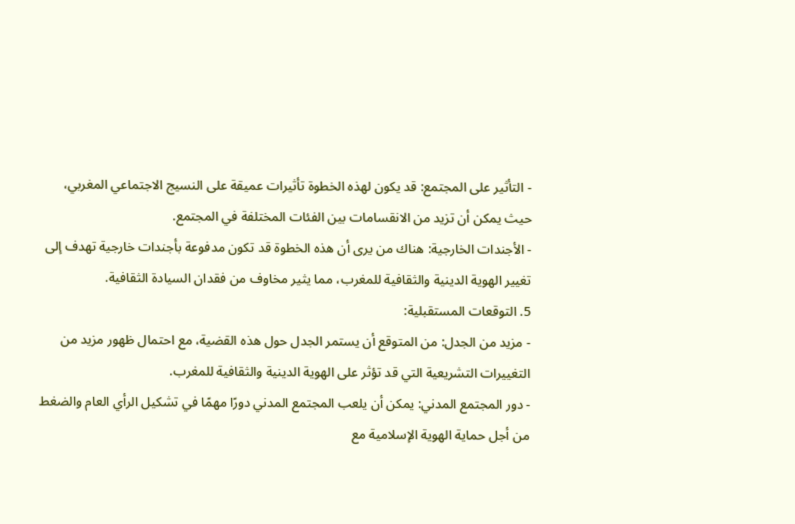- التأثير على المجتمع: قد يكون لهذه الخطوة تأثيرات عميقة على النسيج الاجتماعي المغربي، حيث يمكن أن تزيد من الانقسامات بين الفئات المختلفة في المجتمع.
- الأجندات الخارجية: هناك من يرى أن هذه الخطوة قد تكون مدفوعة بأجندات خارجية تهدف إلى تغيير الهوية الدينية والثقافية للمغرب، مما يثير مخاوف من فقدان السيادة الثقافية.
5. التوقعات المستقبلية:
- مزيد من الجدل: من المتوقع أن يستمر الجدل حول هذه القضية، مع احتمال ظهور مزيد من التغييرات التشريعية التي قد تؤثر على الهوية الدينية والثقافية للمغرب.
- دور المجتمع المدني: يمكن أن يلعب المجتمع المدني دورًا مهمًا في تشكيل الرأي العام والضغط من أجل حماية الهوية الإسلامية مع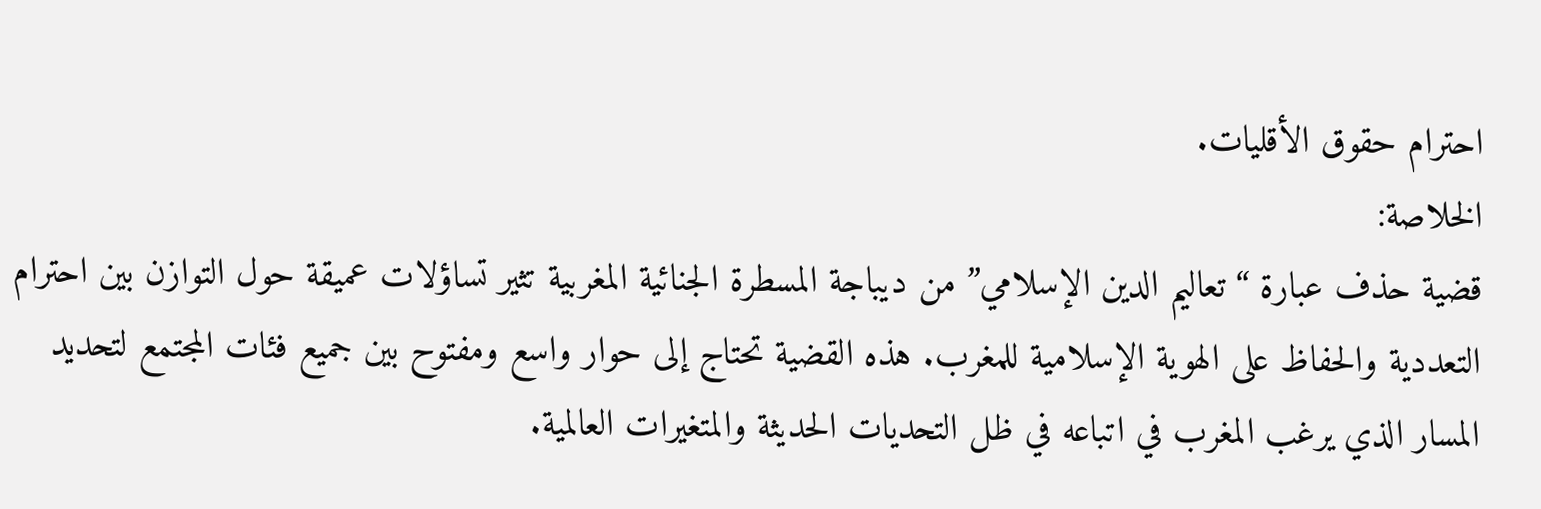احترام حقوق الأقليات.
الخلاصة:
قضية حذف عبارة “تعاليم الدين الإسلامي” من ديباجة المسطرة الجنائية المغربية تثير تساؤلات عميقة حول التوازن بين احترام التعددية والحفاظ على الهوية الإسلامية للمغرب. هذه القضية تحتاج إلى حوار واسع ومفتوح بين جميع فئات المجتمع لتحديد المسار الذي يرغب المغرب في اتباعه في ظل التحديات الحديثة والمتغيرات العالمية.